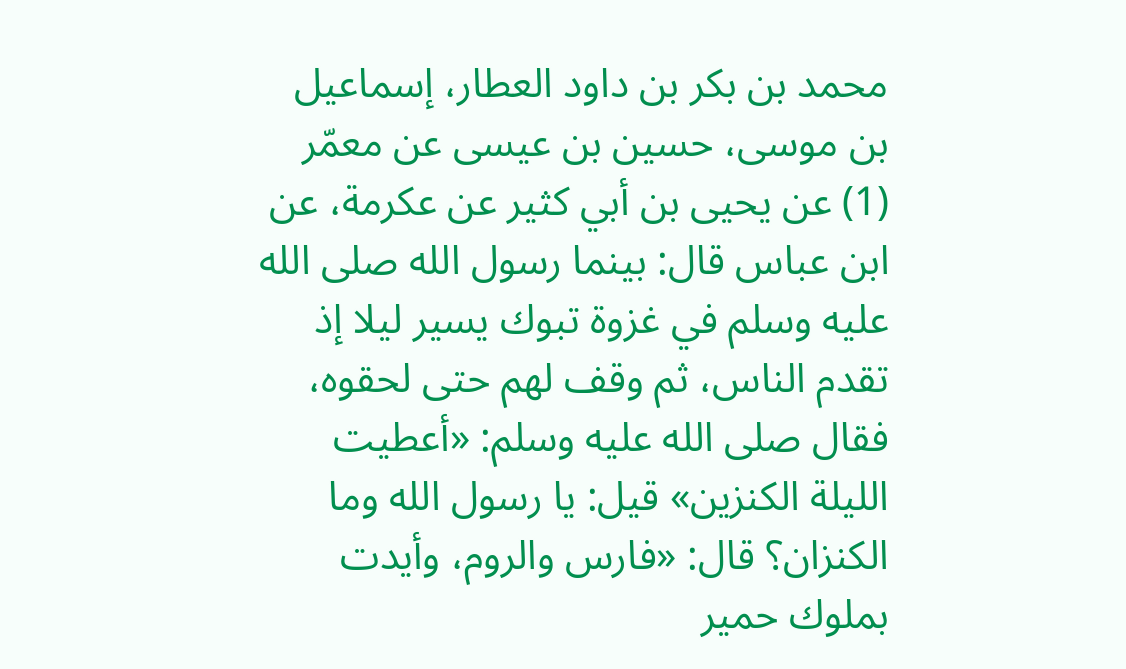محمد بن بكر بن داود العطار، إسماعيل بن موسى، حسين بن عيسى عن معمّر (1) عن يحيى بن أبي كثير عن عكرمة، عن ابن عباس قال: بينما رسول الله صلى الله عليه وسلم في غزوة تبوك يسير ليلا إذ تقدم الناس، ثم وقف لهم حتى لحقوه، فقال صلى الله عليه وسلم: «أعطيت الليلة الكنزين» قيل: يا رسول الله وما الكنزان؟ قال: «فارس والروم، وأيدت بملوك حمير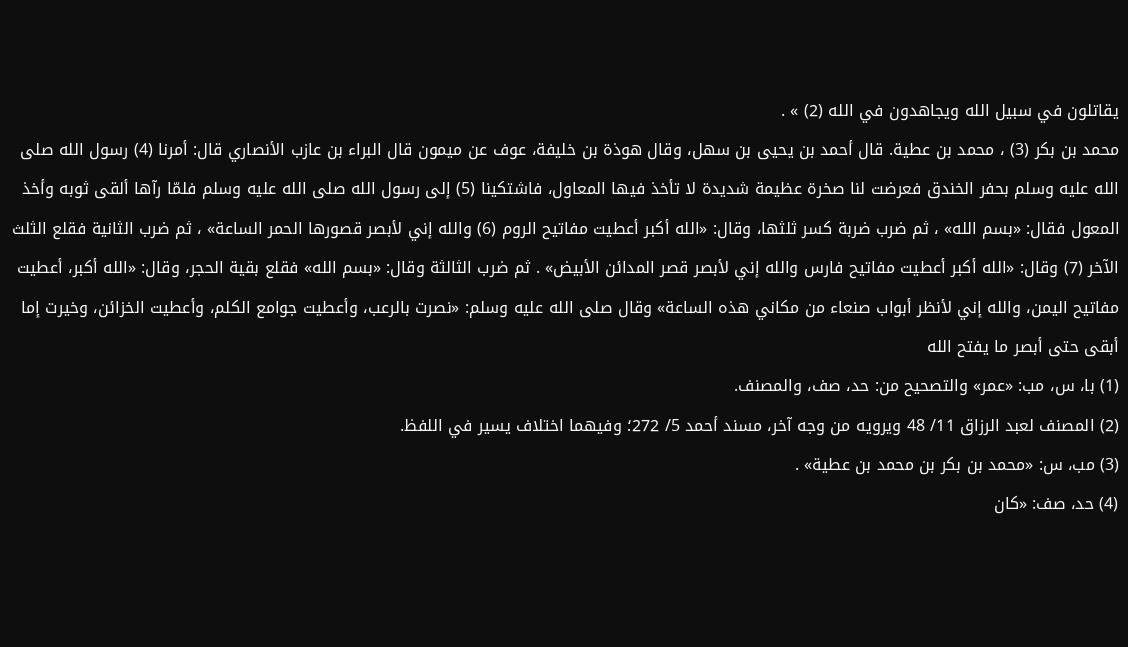يقاتلون في سبيل الله ويجاهدون في الله (2) » .
محمد بن بكر (3) ، محمد بن عطية. قال أحمد بن يحيى بن سهل، وقال هوذة بن خليفة، عوف عن ميمون قال البراء بن عازب الأنصاري قال: أمرنا (4) رسول الله صلى الله عليه وسلم بحفر الخندق فعرضت لنا صخرة عظيمة شديدة لا تأخذ فيها المعاول، فاشتكينا (5) إلى رسول الله صلى الله عليه وسلم فلمّا رآها ألقى ثوبه وأخذ المعول فقال: «بسم الله» ، ثم ضرب ضربة كسر ثلثها، وقال: «الله أكبر أعطيت مفاتيح الروم (6) والله إني لأبصر قصورها الحمر الساعة» ، ثم ضرب الثانية فقلع الثلث الآخر (7) وقال: «الله أكبر أعطيت مفاتيح فارس والله إني لأبصر قصر المدائن الأبيض» . ثم ضرب الثالثة وقال: «بسم الله» فقلع بقية الحجر، وقال: «الله أكبر، أعطيت مفاتيح اليمن، والله إني لأنظر أبواب صنعاء من مكاني هذه الساعة» وقال صلى الله عليه وسلم: «نصرت بالرعب، وأعطيت جوامع الكلم، وأعطيت الخزائن، وخيرت إما أبقى حتى أبصر ما يفتح الله
(1) با، س، مب: «عمر» والتصحيح من: حد، صف، والمصنف.
(2) المصنف لعبد الرزاق 11/ 48 ويرويه من وجه آخر، مسند أحمد 5/ 272؛ وفيهما اختلاف يسير في اللفظ.
(3) مب، س: «محمد بن بكر بن محمد بن عطية» .
(4) حد، صف: «كان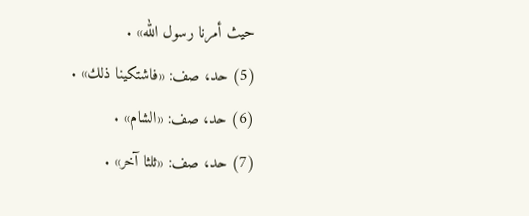حيث أمرنا رسول الله» .
(5) حد، صف: «فاشتكينا ذلك» .
(6) حد، صف: «الشام» .
(7) حد، صف: «ثلثا آخر» .